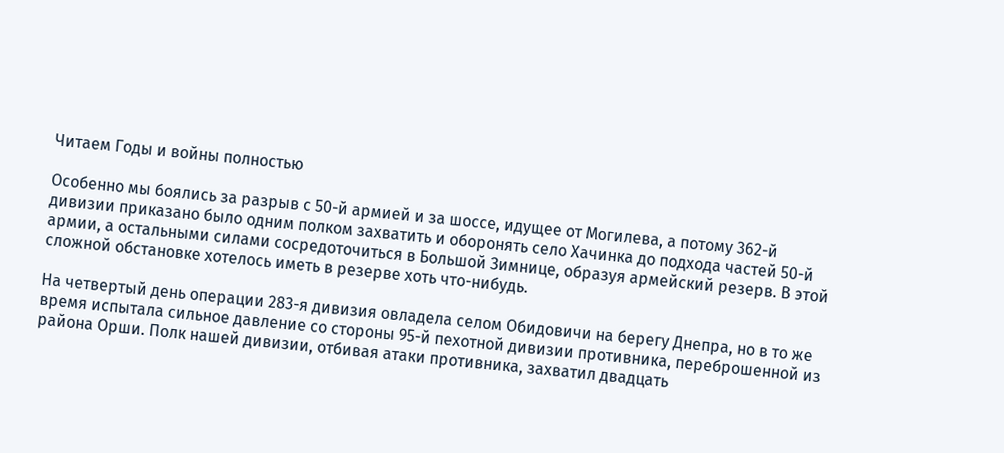Читаем Годы и войны полностью

Особенно мы боялись за разрыв с 50-й армией и за шоссе, идущее от Могилева, а потому 362-й дивизии приказано было одним полком захватить и оборонять село Хачинка до подхода частей 50-й армии, а остальными силами сосредоточиться в Большой Зимнице, образуя армейский резерв. В этой сложной обстановке хотелось иметь в резерве хоть что-нибудь.

На четвертый день операции 283-я дивизия овладела селом Обидовичи на берегу Днепра, но в то же время испытала сильное давление со стороны 95-й пехотной дивизии противника, переброшенной из района Орши. Полк нашей дивизии, отбивая атаки противника, захватил двадцать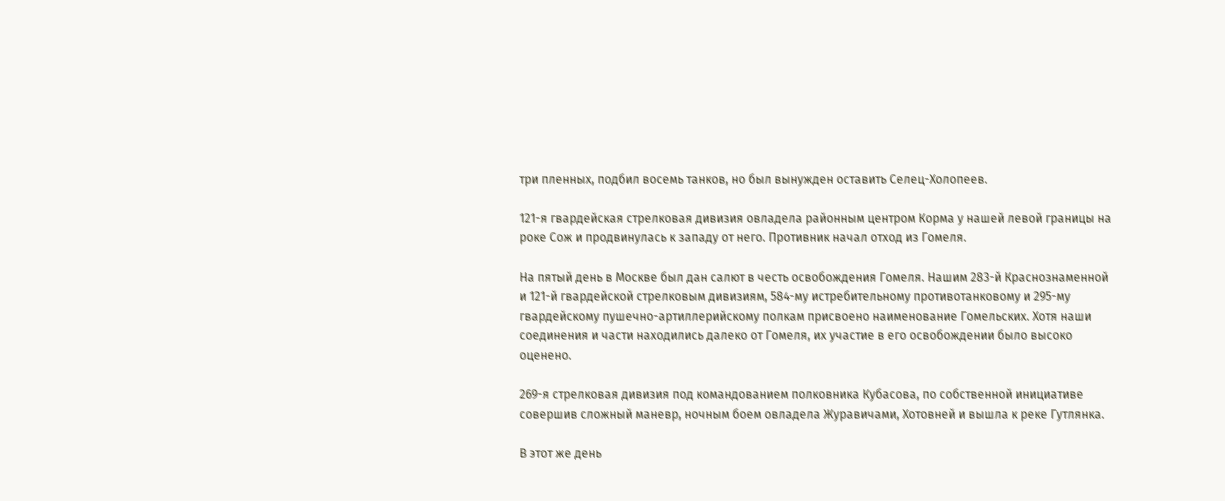три пленных, подбил восемь танков, но был вынужден оставить Селец-Холопеев.

121-я гвардейская стрелковая дивизия овладела районным центром Корма у нашей левой границы на роке Сож и продвинулась к западу от него. Противник начал отход из Гомеля.

На пятый день в Москве был дан салют в честь освобождения Гомеля. Нашим 283-й Краснознаменной и 121-й гвардейской стрелковым дивизиям, 584-му истребительному противотанковому и 295-му гвардейскому пушечно-артиллерийскому полкам присвоено наименование Гомельских. Хотя наши соединения и части находились далеко от Гомеля, их участие в его освобождении было высоко оценено.

269-я стрелковая дивизия под командованием полковника Кубасова, по собственной инициативе совершив сложный маневр, ночным боем овладела Журавичами, Хотовней и вышла к реке Гутлянка.

В этот же день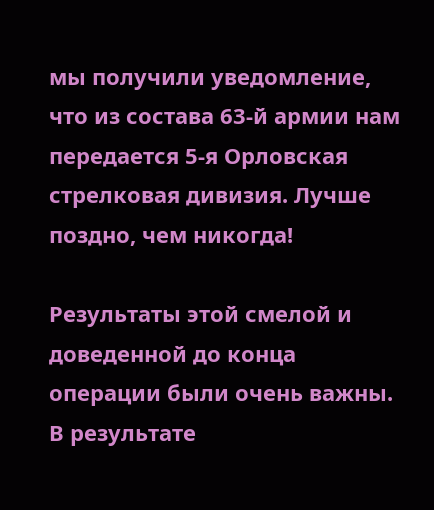мы получили уведомление, что из состава 63-й армии нам передается 5-я Орловская стрелковая дивизия. Лучше поздно, чем никогда!

Результаты этой смелой и доведенной до конца операции были очень важны. В результате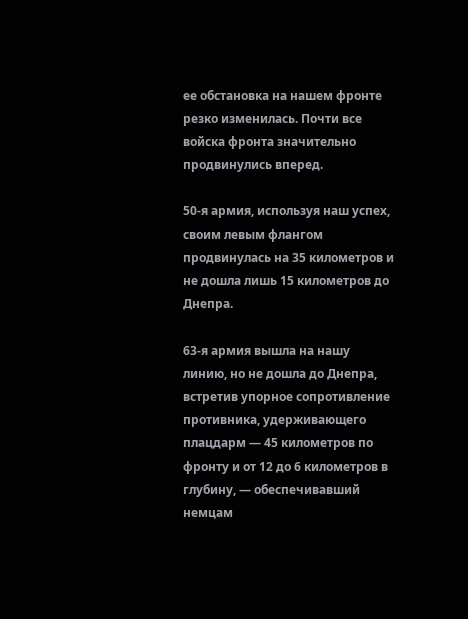ее обстановка на нашем фронте резко изменилась. Почти все войска фронта значительно продвинулись вперед.

50-я армия, используя наш успех, своим левым флангом продвинулась на 35 километров и не дошла лишь 15 километров до Днепра.

63-я армия вышла на нашу линию, но не дошла до Днепра, встретив упорное сопротивление противника, удерживающего плацдарм — 45 километров по фронту и от 12 до 6 километров в глубину, — обеспечивавший немцам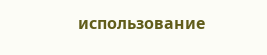использование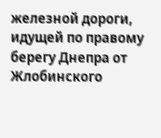железной дороги, идущей по правому берегу Днепра от Жлобинского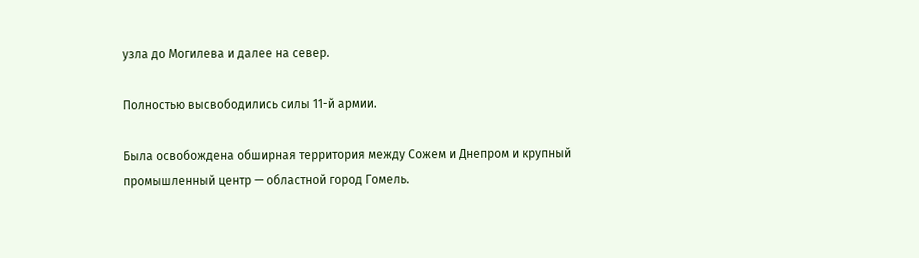узла до Могилева и далее на север.

Полностью высвободились силы 11-й армии.

Была освобождена обширная территория между Сожем и Днепром и крупный промышленный центр — областной город Гомель.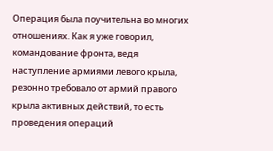Операция была поучительна во многих отношениях. Как я уже говорил, командование фронта, ведя наступление армиями левого крыла, резонно требовало от армий правого крыла активных действий, то есть проведения операций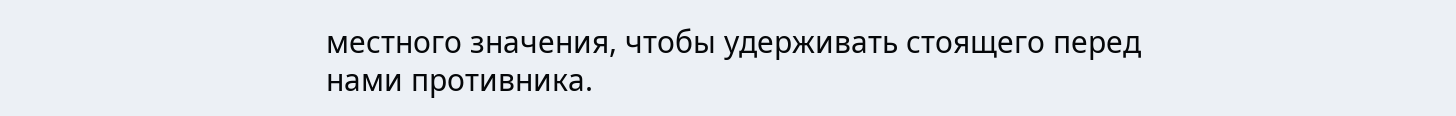местного значения, чтобы удерживать стоящего перед нами противника.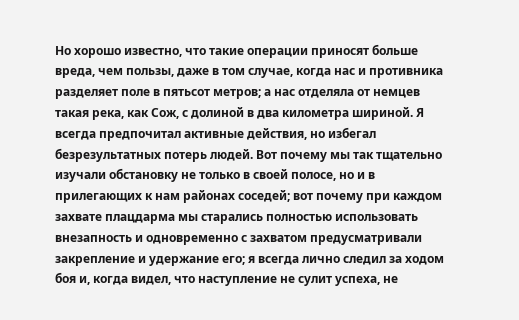Но хорошо известно, что такие операции приносят больше вреда, чем пользы, даже в том случае, когда нас и противника разделяет поле в пятьсот метров; а нас отделяла от немцев такая река, как Сож, с долиной в два километра шириной. Я всегда предпочитал активные действия, но избегал безрезультатных потерь людей. Вот почему мы так тщательно изучали обстановку не только в своей полосе, но и в прилегающих к нам районах соседей; вот почему при каждом захвате плацдарма мы старались полностью использовать внезапность и одновременно с захватом предусматривали закрепление и удержание его; я всегда лично следил за ходом боя и, когда видел, что наступление не сулит успеха, не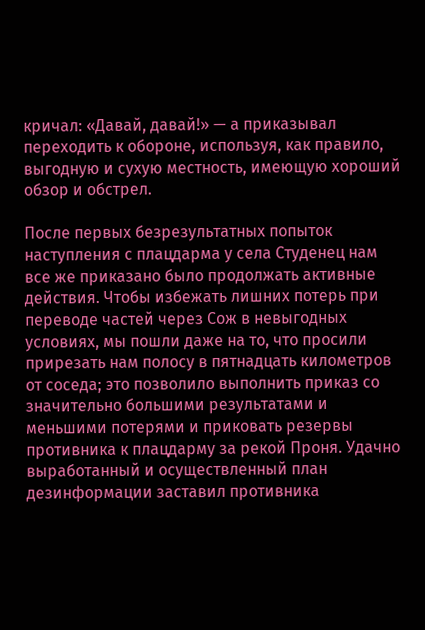кричал: «Давай, давай!» — а приказывал переходить к обороне, используя, как правило, выгодную и сухую местность, имеющую хороший обзор и обстрел.

После первых безрезультатных попыток наступления с плацдарма у села Студенец нам все же приказано было продолжать активные действия. Чтобы избежать лишних потерь при переводе частей через Сож в невыгодных условиях, мы пошли даже на то, что просили прирезать нам полосу в пятнадцать километров от соседа; это позволило выполнить приказ со значительно большими результатами и меньшими потерями и приковать резервы противника к плацдарму за рекой Проня. Удачно выработанный и осуществленный план дезинформации заставил противника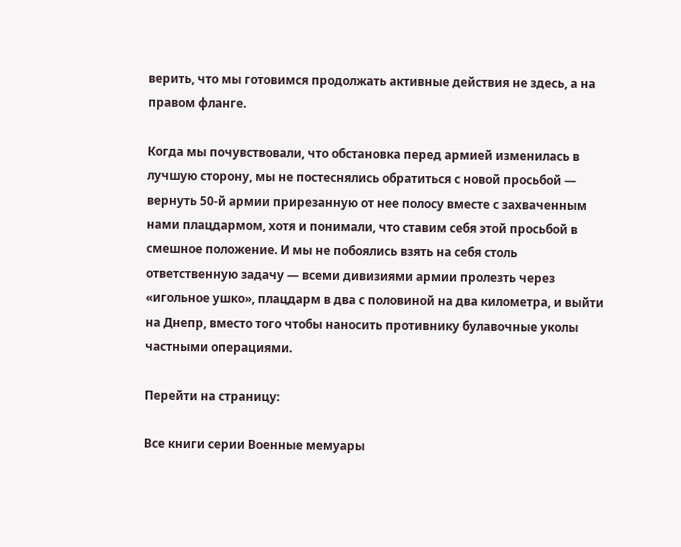верить, что мы готовимся продолжать активные действия не здесь, а на правом фланге.

Когда мы почувствовали, что обстановка перед армией изменилась в лучшую сторону, мы не постеснялись обратиться с новой просьбой — вернуть 50-й армии прирезанную от нее полосу вместе с захваченным нами плацдармом, хотя и понимали, что ставим себя этой просьбой в смешное положение. И мы не побоялись взять на себя столь ответственную задачу — всеми дивизиями армии пролезть через «игольное ушко», плацдарм в два с половиной на два километра, и выйти на Днепр, вместо того чтобы наносить противнику булавочные уколы частными операциями.

Перейти на страницу:

Все книги серии Военные мемуары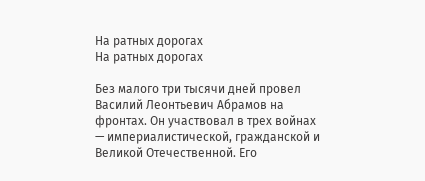На ратных дорогах
На ратных дорогах

Без малого три тысячи дней провел Василий Леонтьевич Абрамов на фронтах. Он участвовал в трех войнах — империалистической, гражданской и Великой Отечественной. Его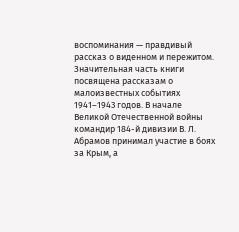воспоминания — правдивый рассказ о виденном и пережитом. Значительная часть книги посвящена рассказам о малоизвестных событиях 1941–1943 годов. В начале Великой Отечественной войны командир 184-й дивизии В. Л. Абрамов принимал участие в боях за Крым, а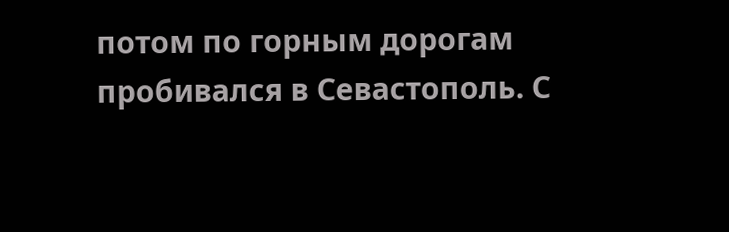потом по горным дорогам пробивался в Севастополь. С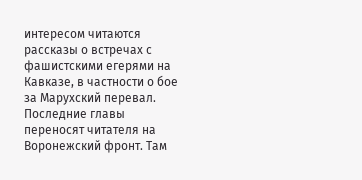интересом читаются рассказы о встречах с фашистскими егерями на Кавказе, в частности о бое за Марухский перевал. Последние главы переносят читателя на Воронежский фронт. Там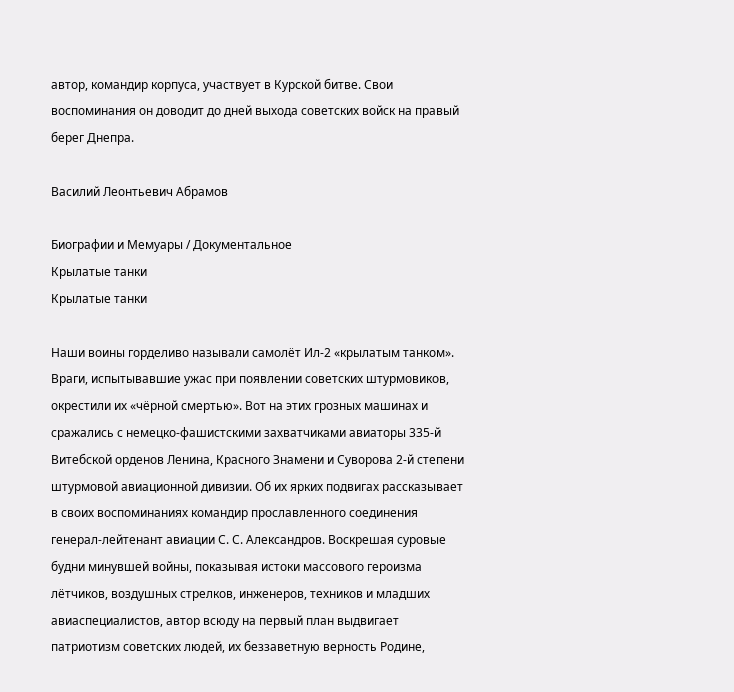автор, командир корпуса, участвует в Курской битве. Свои воспоминания он доводит до дней выхода советских войск на правый берег Днепра.

Василий Леонтьевич Абрамов

Биографии и Мемуары / Документальное
Крылатые танки
Крылатые танки

Наши воины горделиво называли самолёт Ил-2 «крылатым танком». Враги, испытывавшие ужас при появлении советских штурмовиков, окрестили их «чёрной смертью». Вот на этих грозных машинах и сражались с немецко-фашистскими захватчиками авиаторы 335-й Витебской орденов Ленина, Красного Знамени и Суворова 2-й степени штурмовой авиационной дивизии. Об их ярких подвигах рассказывает в своих воспоминаниях командир прославленного соединения генерал-лейтенант авиации С. С. Александров. Воскрешая суровые будни минувшей войны, показывая истоки массового героизма лётчиков, воздушных стрелков, инженеров, техников и младших авиаспециалистов, автор всюду на первый план выдвигает патриотизм советских людей, их беззаветную верность Родине,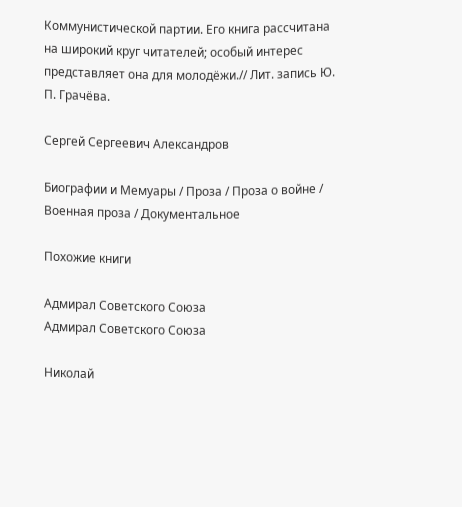Коммунистической партии. Его книга рассчитана на широкий круг читателей; особый интерес представляет она для молодёжи.// Лит. запись Ю. П. Грачёва.

Сергей Сергеевич Александров

Биографии и Мемуары / Проза / Проза о войне / Военная проза / Документальное

Похожие книги

Адмирал Советского Союза
Адмирал Советского Союза

Николай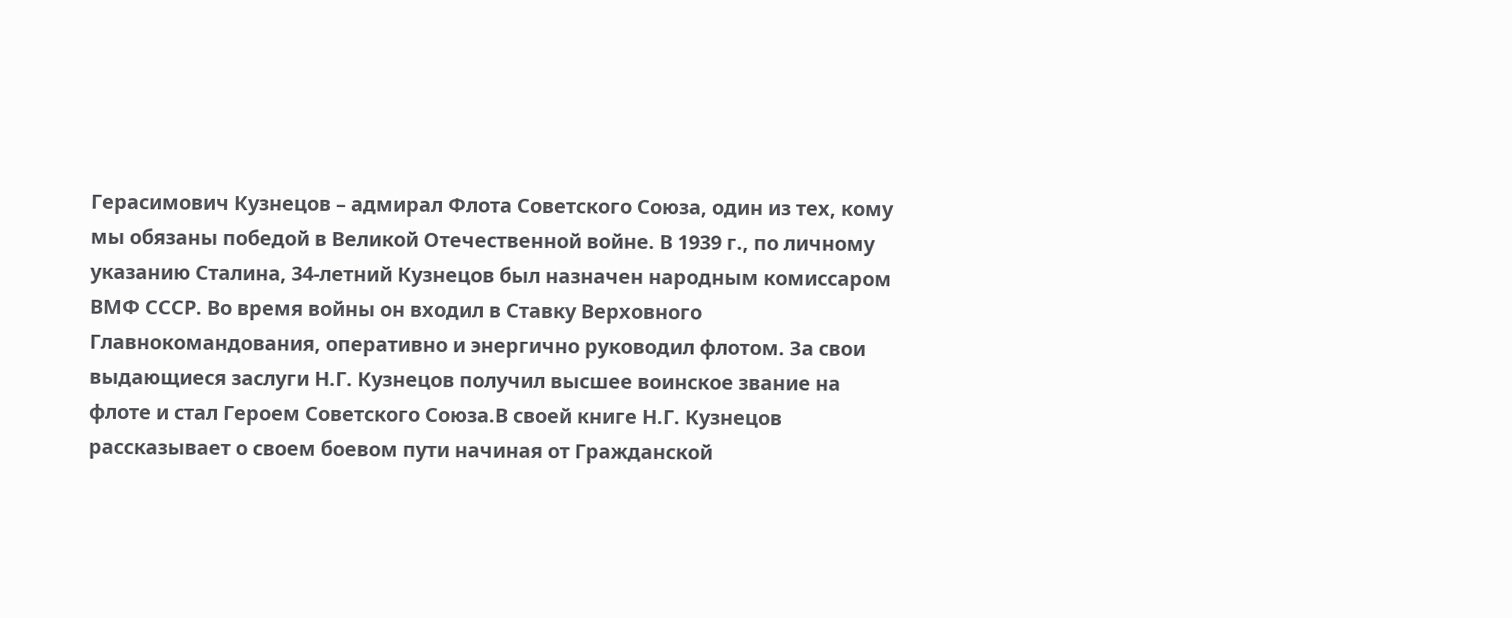Герасимович Кузнецов – адмирал Флота Советского Союза, один из тех, кому мы обязаны победой в Великой Отечественной войне. В 1939 г., по личному указанию Сталина, 34-летний Кузнецов был назначен народным комиссаром ВМФ СССР. Во время войны он входил в Ставку Верховного Главнокомандования, оперативно и энергично руководил флотом. За свои выдающиеся заслуги Н.Г. Кузнецов получил высшее воинское звание на флоте и стал Героем Советского Союза.В своей книге Н.Г. Кузнецов рассказывает о своем боевом пути начиная от Гражданской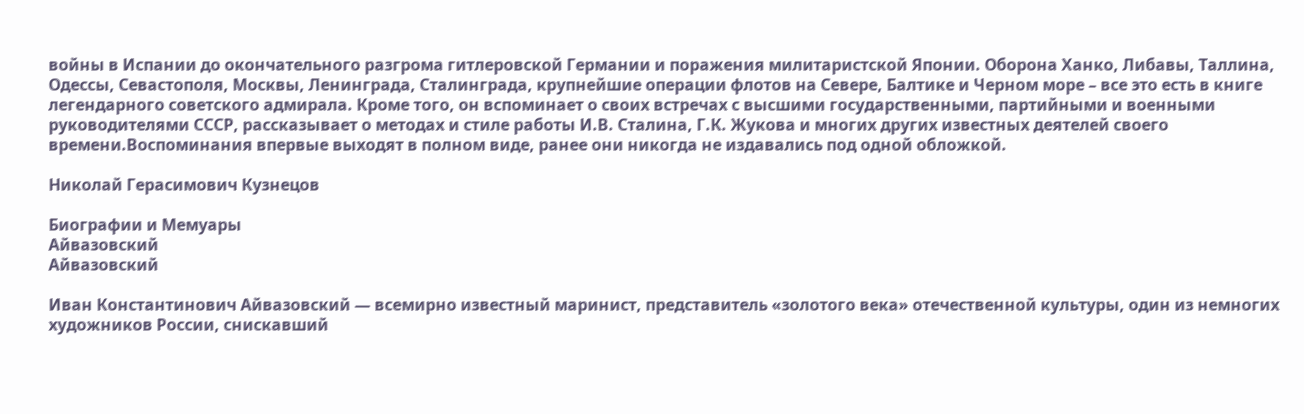войны в Испании до окончательного разгрома гитлеровской Германии и поражения милитаристской Японии. Оборона Ханко, Либавы, Таллина, Одессы, Севастополя, Москвы, Ленинграда, Сталинграда, крупнейшие операции флотов на Севере, Балтике и Черном море – все это есть в книге легендарного советского адмирала. Кроме того, он вспоминает о своих встречах с высшими государственными, партийными и военными руководителями СССР, рассказывает о методах и стиле работы И.В. Сталина, Г.К. Жукова и многих других известных деятелей своего времени.Воспоминания впервые выходят в полном виде, ранее они никогда не издавались под одной обложкой.

Николай Герасимович Кузнецов

Биографии и Мемуары
Айвазовский
Айвазовский

Иван Константинович Айвазовский — всемирно известный маринист, представитель «золотого века» отечественной культуры, один из немногих художников России, снискавший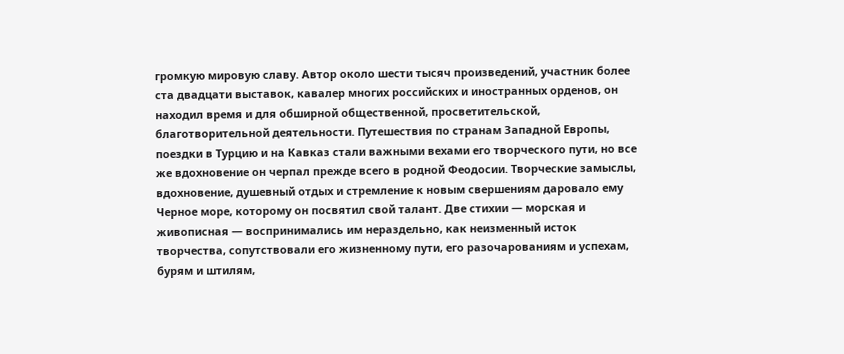громкую мировую славу. Автор около шести тысяч произведений, участник более ста двадцати выставок, кавалер многих российских и иностранных орденов, он находил время и для обширной общественной, просветительской, благотворительной деятельности. Путешествия по странам Западной Европы, поездки в Турцию и на Кавказ стали важными вехами его творческого пути, но все же вдохновение он черпал прежде всего в родной Феодосии. Творческие замыслы, вдохновение, душевный отдых и стремление к новым свершениям даровало ему Черное море, которому он посвятил свой талант. Две стихии — морская и живописная — воспринимались им нераздельно, как неизменный исток творчества, сопутствовали его жизненному пути, его разочарованиям и успехам, бурям и штилям,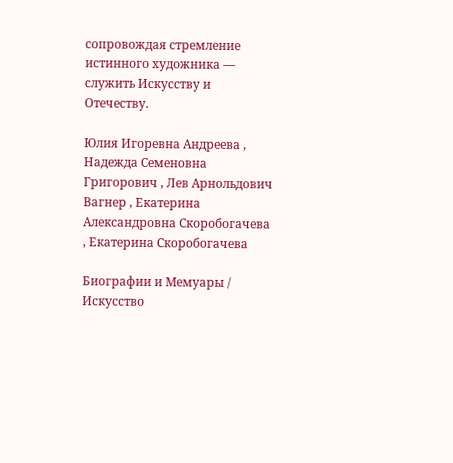сопровождая стремление истинного художника — служить Искусству и Отечеству.

Юлия Игоревна Андреева , Надежда Семеновна Григорович , Лев Арнольдович Вагнер , Екатерина Александровна Скоробогачева , Екатерина Скоробогачева

Биографии и Мемуары / Искусство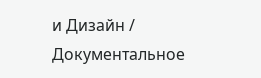и Дизайн / Документальное